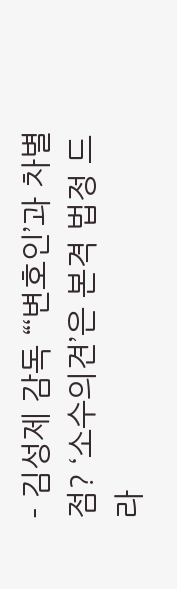- 김성제 감독 “‘변호인’과 차별점? ‘소수의견’은 본격 법정 드라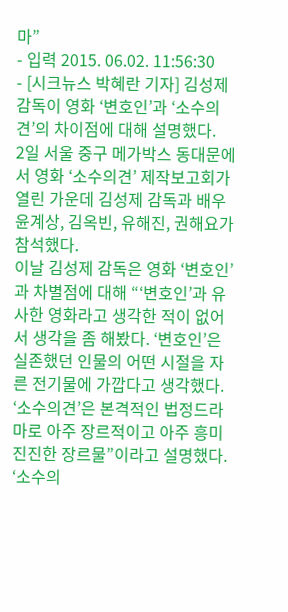마”
- 입력 2015. 06.02. 11:56:30
- [시크뉴스 박혜란 기자] 김성제 감독이 영화 ‘변호인’과 ‘소수의견’의 차이점에 대해 설명했다.
2일 서울 중구 메가박스 동대문에서 영화 ‘소수의견’ 제작보고회가 열린 가운데 김성제 감독과 배우 윤계상, 김옥빈, 유해진, 권해요가 참석했다.
이날 김성제 감독은 영화 ‘변호인’과 차별점에 대해 “‘변호인’과 유사한 영화라고 생각한 적이 없어서 생각을 좀 해봤다. ‘변호인’은 실존했던 인물의 어떤 시절을 자른 전기물에 가깝다고 생각했다. ‘소수의견’은 본격적인 법정드라마로 아주 장르적이고 아주 흥미진진한 장르물”이라고 설명했다.
‘소수의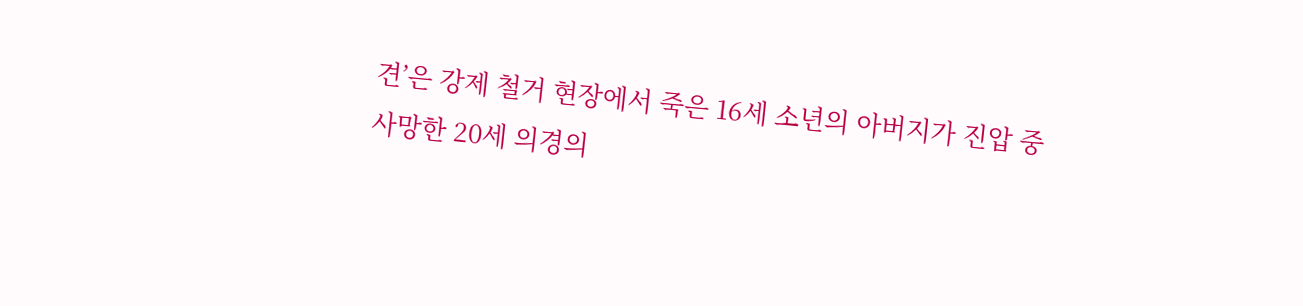견’은 강제 철거 현장에서 죽은 16세 소년의 아버지가 진압 중 사망한 20세 의경의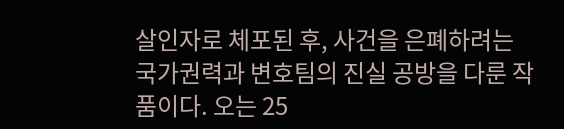살인자로 체포된 후, 사건을 은폐하려는 국가권력과 변호팀의 진실 공방을 다룬 작품이다. 오는 25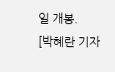일 개봉.
[박혜란 기자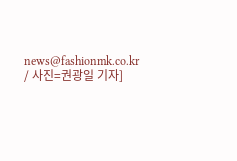news@fashionmk.co.kr / 사진=권광일 기자]